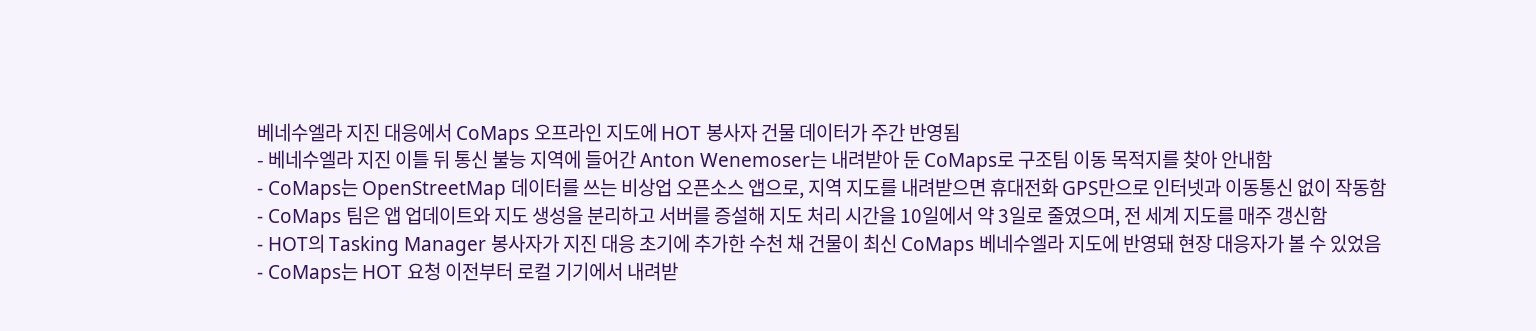베네수엘라 지진 대응에서 CoMaps 오프라인 지도에 HOT 봉사자 건물 데이터가 주간 반영됨
- 베네수엘라 지진 이틀 뒤 통신 불능 지역에 들어간 Anton Wenemoser는 내려받아 둔 CoMaps로 구조팀 이동 목적지를 찾아 안내함
- CoMaps는 OpenStreetMap 데이터를 쓰는 비상업 오픈소스 앱으로, 지역 지도를 내려받으면 휴대전화 GPS만으로 인터넷과 이동통신 없이 작동함
- CoMaps 팀은 앱 업데이트와 지도 생성을 분리하고 서버를 증설해 지도 처리 시간을 10일에서 약 3일로 줄였으며, 전 세계 지도를 매주 갱신함
- HOT의 Tasking Manager 봉사자가 지진 대응 초기에 추가한 수천 채 건물이 최신 CoMaps 베네수엘라 지도에 반영돼 현장 대응자가 볼 수 있었음
- CoMaps는 HOT 요청 이전부터 로컬 기기에서 내려받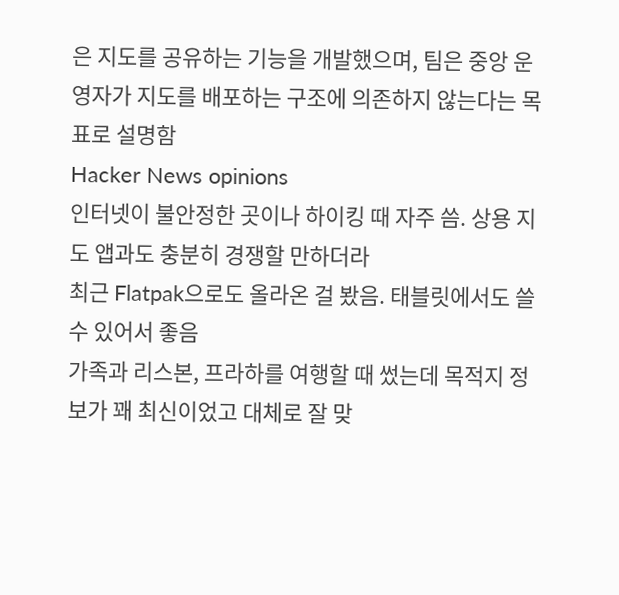은 지도를 공유하는 기능을 개발했으며, 팀은 중앙 운영자가 지도를 배포하는 구조에 의존하지 않는다는 목표로 설명함
Hacker News opinions
인터넷이 불안정한 곳이나 하이킹 때 자주 씀. 상용 지도 앱과도 충분히 경쟁할 만하더라
최근 Flatpak으로도 올라온 걸 봤음. 태블릿에서도 쓸 수 있어서 좋음
가족과 리스본, 프라하를 여행할 때 썼는데 목적지 정보가 꽤 최신이었고 대체로 잘 맞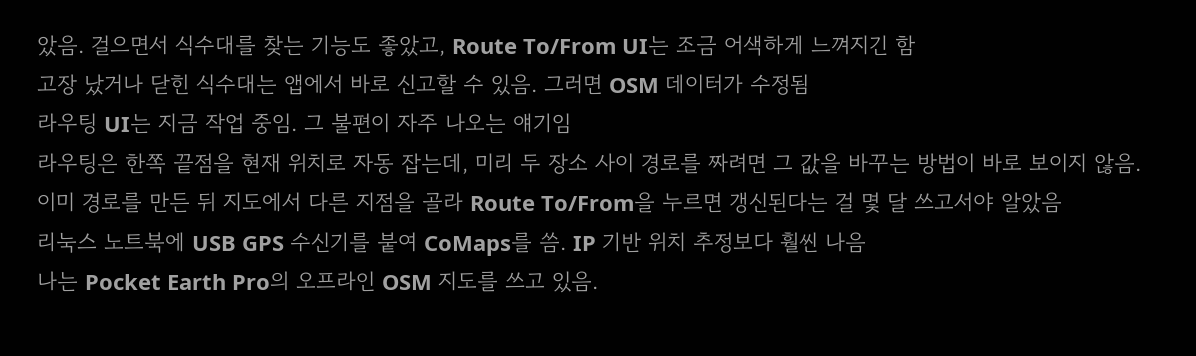았음. 걸으면서 식수대를 찾는 기능도 좋았고, Route To/From UI는 조금 어색하게 느껴지긴 함
고장 났거나 닫힌 식수대는 앱에서 바로 신고할 수 있음. 그러면 OSM 데이터가 수정됨
라우팅 UI는 지금 작업 중임. 그 불편이 자주 나오는 얘기임
라우팅은 한쪽 끝점을 현재 위치로 자동 잡는데, 미리 두 장소 사이 경로를 짜려면 그 값을 바꾸는 방법이 바로 보이지 않음. 이미 경로를 만든 뒤 지도에서 다른 지점을 골라 Route To/From을 누르면 갱신된다는 걸 몇 달 쓰고서야 알았음
리눅스 노트북에 USB GPS 수신기를 붙여 CoMaps를 씀. IP 기반 위치 추정보다 훨씬 나음
나는 Pocket Earth Pro의 오프라인 OSM 지도를 쓰고 있음.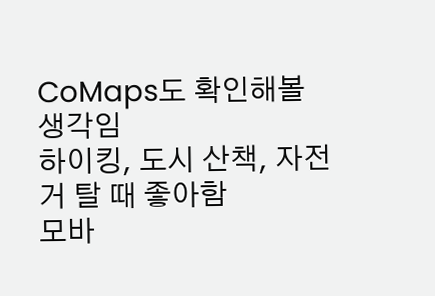CoMaps도 확인해볼 생각임
하이킹, 도시 산책, 자전거 탈 때 좋아함
모바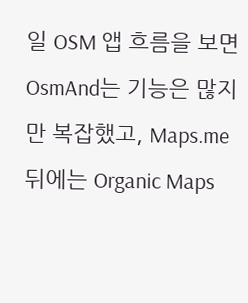일 OSM 앱 흐름을 보면 OsmAnd는 기능은 많지만 복잡했고, Maps.me 뒤에는 Organic Maps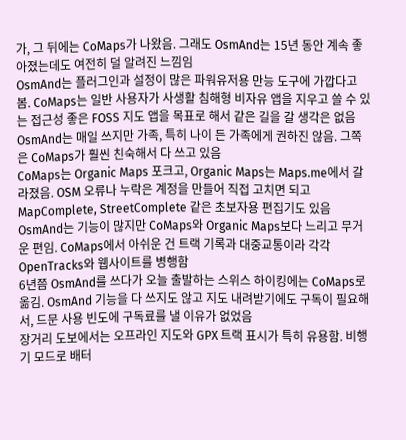가, 그 뒤에는 CoMaps가 나왔음. 그래도 OsmAnd는 15년 동안 계속 좋아졌는데도 여전히 덜 알려진 느낌임
OsmAnd는 플러그인과 설정이 많은 파워유저용 만능 도구에 가깝다고 봄. CoMaps는 일반 사용자가 사생활 침해형 비자유 앱을 지우고 쓸 수 있는 접근성 좋은 FOSS 지도 앱을 목표로 해서 같은 길을 갈 생각은 없음
OsmAnd는 매일 쓰지만 가족, 특히 나이 든 가족에게 권하진 않음. 그쪽은 CoMaps가 훨씬 친숙해서 다 쓰고 있음
CoMaps는 Organic Maps 포크고, Organic Maps는 Maps.me에서 갈라졌음. OSM 오류나 누락은 계정을 만들어 직접 고치면 되고 MapComplete, StreetComplete 같은 초보자용 편집기도 있음
OsmAnd는 기능이 많지만 CoMaps와 Organic Maps보다 느리고 무거운 편임. CoMaps에서 아쉬운 건 트랙 기록과 대중교통이라 각각 OpenTracks와 웹사이트를 병행함
6년쯤 OsmAnd를 쓰다가 오늘 출발하는 스위스 하이킹에는 CoMaps로 옮김. OsmAnd 기능을 다 쓰지도 않고 지도 내려받기에도 구독이 필요해서, 드문 사용 빈도에 구독료를 낼 이유가 없었음
장거리 도보에서는 오프라인 지도와 GPX 트랙 표시가 특히 유용함. 비행기 모드로 배터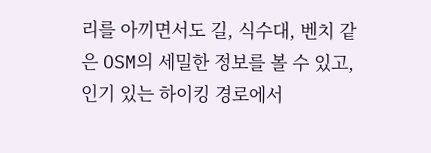리를 아끼면서도 길, 식수대, 벤치 같은 OSM의 세밀한 정보를 볼 수 있고, 인기 있는 하이킹 경로에서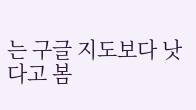는 구글 지도보다 낫다고 봄